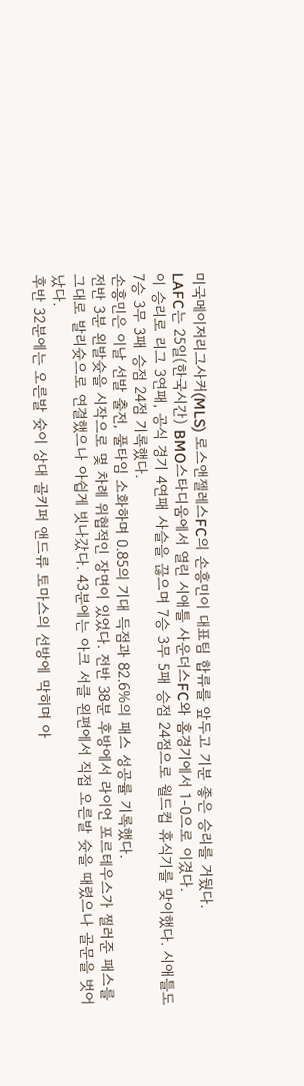미국메이저리그사커(MLS) 로스앤젤레스FC의 손흥민이 대표팀 합류를 앞두고 기분 좋은 승리를 거뒀다.
LAFC는 25일(한국시간) BMO스타디움에서 열린 시애틀 사운더스FC와 홈경기에서 1-0으로 이겼다.
이 승리로 리그 3연패, 공식 경기 4연패 사슬을 끊으며 7승 3무 5패 승점 24점으로 월드컵 휴식기를 맞이했다. 시애틀도 7승 3무 3패 승점 24점 기록했다.
손흥민은 이날 선발 출전, 풀타임 소화하며 0.85의 기대 득점과 82.6%의 패스 성공률 기록했다.
전반 3분 왼발슛을 시작으로 몇 차례 위협적인 장면이 있었다. 전반 38분 후방에서 라이언 포르테우스가 찔러준 패스를 그대로 발리슛으로 연결했으나 아쉽게 빗나갔다. 43분에는 아크 서클 왼편에서 직접 오른발 슛을 때렸으나 골문을 벗어났다.
후반 32분에는 오른발 슛이 상대 골키퍼 앤드류 토마스의 선방에 막히며 아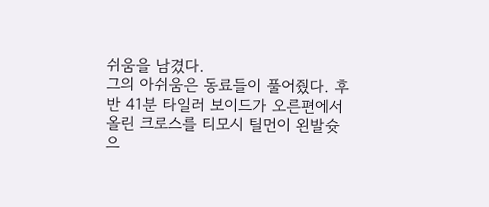쉬움을 남겼다.
그의 아쉬움은 동료들이 풀어줬다. 후반 41분 타일러 보이드가 오른편에서 올린 크로스를 티모시 틸먼이 왼발슛으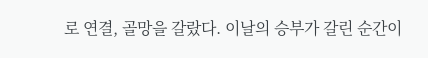로 연결, 골망을 갈랐다. 이날의 승부가 갈린 순간이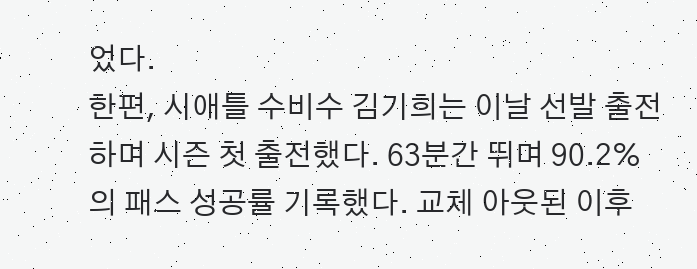었다.
한편, 시애틀 수비수 김기희는 이날 선발 출전하며 시즌 첫 출전했다. 63분간 뛰며 90.2%의 패스 성공률 기록했다. 교체 아웃된 이후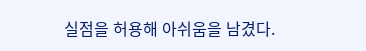실점을 허용해 아쉬움을 남겼다.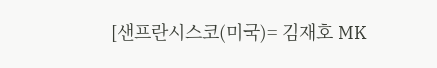[샌프란시스코(미국)= 김재호 MK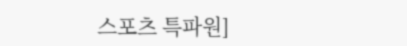스포츠 특파원]